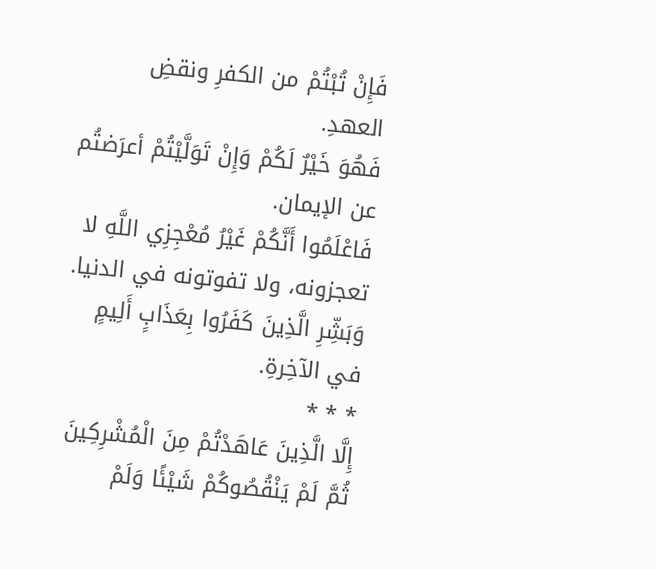فَإِنْ تُبْتُمْ من الكفرِ ونقضِ العهدِ.
فَهُوَ خَيْرٌ لَكُمْ وَإِنْ تَوَلَّيْتُمْ أعرَضتُم عن الإيمان.
فَاعْلَمُوا أَنَّكُمْ غَيْرُ مُعْجِزِي اللَّهِ لا تعجزونه، ولا تفوتونه في الدنيا.
وَبَشِّرِ الَّذِينَ كَفَرُوا بِعَذَابٍ أَلِيمٍ في الآخِرةِ.
* * *
إِلَّا الَّذِينَ عَاهَدْتُمْ مِنَ الْمُشْرِكِينَ ثُمَّ لَمْ يَنْقُصُوكُمْ شَيْئًا وَلَمْ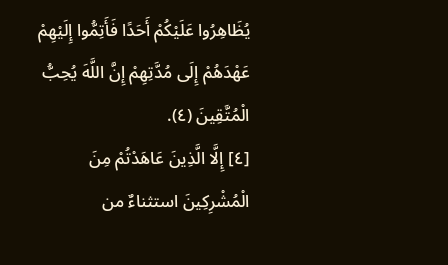يُظَاهِرُوا عَلَيْكُمْ أَحَدًا فَأَتِمُّوا إِلَيْهِمْ عَهْدَهُمْ إِلَى مُدَّتِهِمْ إِنَّ اللَّهَ يُحِبُّ الْمُتَّقِينَ (٤).
[٤] إِلَّا الَّذِينَ عَاهَدْتُمْ مِنَ الْمُشْرِكِينَ استثناءٌ من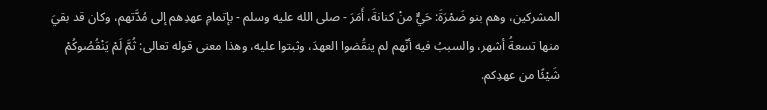المشركين، وهم بنو ضَمْرَةَ: حَيٌّ منْ كنانةَ، أَمَرَ - صلى الله عليه وسلم - بإتمامِ عهدِهم إلى مُدَّتهم، وكان قد بقيَ منها تسعةُ أشهر، والسببُ فيه أنّهم لم ينقُضوا العهدَ، وثبتوا عليه، وهذا معنى قوله تعالى: ثُمَّ لَمْ يَنْقُصُوكُمْ شَيْئًا من عهدِكم.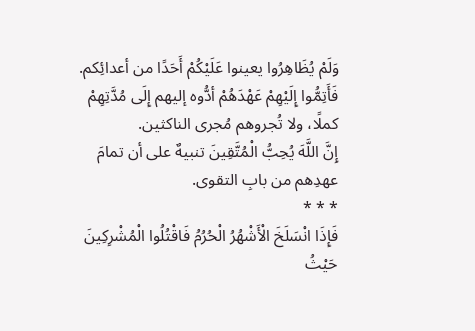وَلَمْ يُظَاهِرُوا يعينوا عَلَيْكُمْ أَحَدًا من أعدائِكم.
فَأَتِمُّوا إِلَيْهِمْ عَهْدَهُمْ أدُّوه إليهم إِلَى مُدَّتِهِمْ كملًا، ولا تُجروهم مُجرى الناكثين.
إِنَّ اللَّهَ يُحِبُّ الْمُتَّقِينَ تنبيهٌ على أن تمامَ عهدِهم من بابِ التقوى.
* * *
فَإِذَا انْسَلَخَ الْأَشْهُرُ الْحُرُمُ فَاقْتُلُوا الْمُشْرِكِينَ حَيْثُ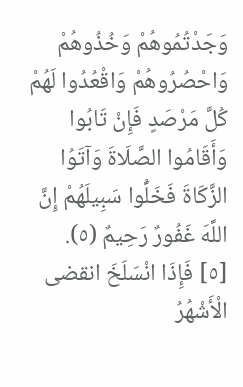وَجَدْتُمُوهُمْ وَخُذُوهُمْ وَاحْصُرُوهُمْ وَاقْعُدُوا لَهُمْ كُلَّ مَرْصَدٍ فَإِنْ تَابُوا وَأَقَامُوا الصَّلَاةَ وَآتَوُا الزَّكَاةَ فَخَلُّوا سَبِيلَهُمْ إِنَّ اللَّهَ غَفُورٌ رَحِيمٌ (٥).
[٥] فَإِذَا انْسَلَخَ انقضى الْأَشْهُرُ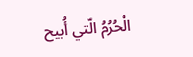الْحُرُمُ الّتي أُبيح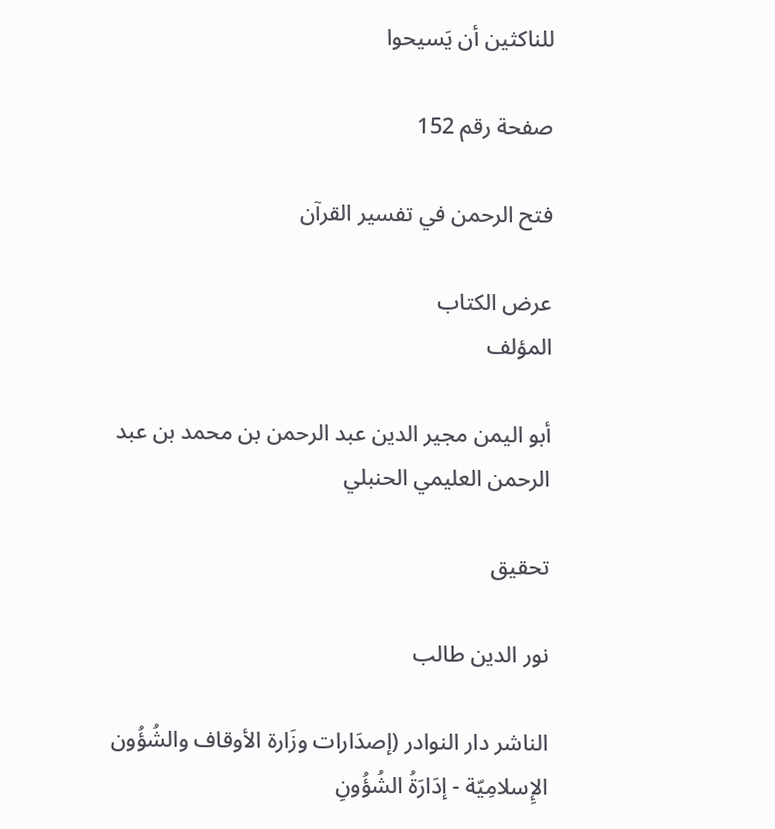للناكثين أن يَسيحوا

صفحة رقم 152

فتح الرحمن في تفسير القرآن

عرض الكتاب
المؤلف

أبو اليمن مجير الدين عبد الرحمن بن محمد بن عبد الرحمن العليمي الحنبلي

تحقيق

نور الدين طالب

الناشر دار النوادر (إصدَارات وزَارة الأوقاف والشُؤُون الإِسلامِيّة - إدَارَةُ الشُؤُونِ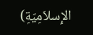الإِسلاَمِيّةِ)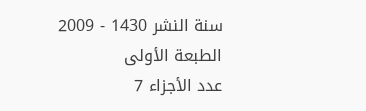سنة النشر 1430 - 2009
الطبعة الأولى
عدد الأجزاء 7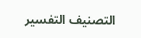التصنيف التفسير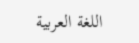اللغة العربية